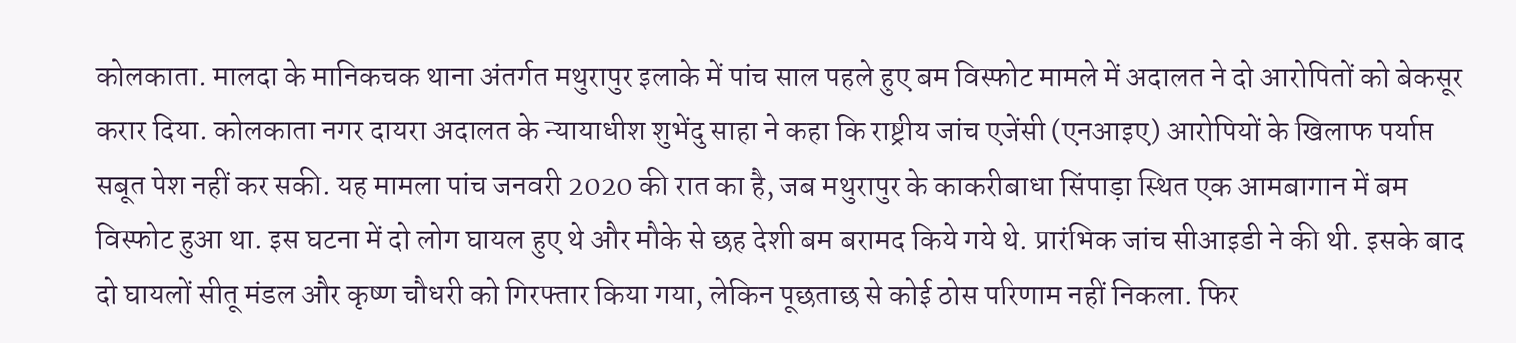कोलकाता. मालदा के मानिकचक थाना अंतर्गत मथुरापुर इलाके में पांच साल पहले हुए बम विस्फोट मामले में अदालत ने दो आरोपितों को बेकसूर करार दिया. कोलकाता नगर दायरा अदालत के न्यायाधीश शुभेंदु साहा ने कहा कि राष्ट्रीय जांच एजेंसी (एनआइए) आरोपियों के खिलाफ पर्याप्त सबूत पेश नहीं कर सकी. यह मामला पांच जनवरी 2020 की रात का है, जब मथुरापुर के काकरीबाधा सिंपाड़ा स्थित एक आमबागान में बम विस्फोट हुआ था. इस घटना में दो लोग घायल हुए थे और मौके से छह देशी बम बरामद किये गये थे. प्रारंभिक जांच सीआइडी ने की थी. इसके बाद दो घायलों सीतू मंडल और कृष्ण चौधरी को गिरफ्तार किया गया, लेकिन पूछताछ से कोई ठोस परिणाम नहीं निकला. फिर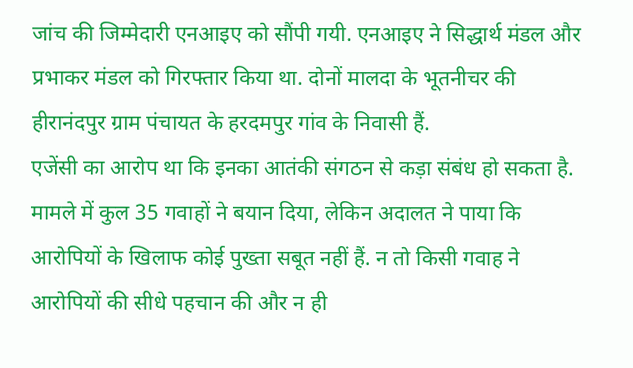जांच की जिम्मेदारी एनआइए को सौंपी गयी. एनआइए ने सिद्धार्थ मंडल और प्रभाकर मंडल को गिरफ्तार किया था. दोनों मालदा के भूतनीचर की हीरानंदपुर ग्राम पंचायत के हरदमपुर गांव के निवासी हैं.
एजेंसी का आरोप था कि इनका आतंकी संगठन से कड़ा संबंध हो सकता है. मामले में कुल 35 गवाहों ने बयान दिया, लेकिन अदालत ने पाया कि आरोपियों के खिलाफ कोई पुख्ता सबूत नहीं हैं. न तो किसी गवाह ने आरोपियों की सीधे पहचान की और न ही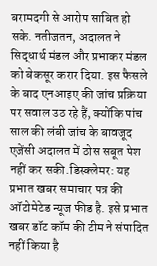बरामदगी से आरोप साबित हो सके. नतीजतन, अदालत ने सिद्धार्थ मंडल और प्रभाकर मंडल को बेकसूर करार दिया. इस फैसले के बाद एनआइए की जांच प्रक्रिया पर सवाल उठ रहे हैं, क्योंकि पांच साल की लंबी जांच के बावजूद एजेंसी अदालत में ठोस सबूत पेश नहीं कर सकी.डिस्क्लेमर: यह प्रभात खबर समाचार पत्र की ऑटोमेटेड न्यूज फीड है. इसे प्रभात खबर डॉट कॉम की टीम ने संपादित नहीं किया है